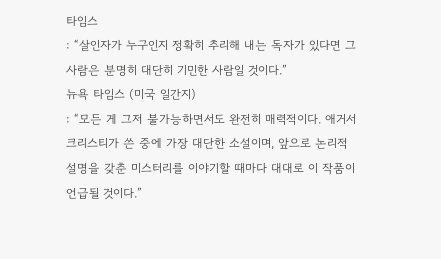타임스
: “살인자가 누구인지 정확히 추리해 내는 독자가 있다면 그 사람은 분명히 대단히 기민한 사람일 것이다.”
뉴욕 타임스 (미국 일간지)
: “모든 게 그저 불가능하면서도 완전히 매력적이다. 애거서 크리스티가 쓴 중에 가장 대단한 소설이며, 앞으로 논리적 설명을 갖춘 미스터리를 이야기할 때마다 대대로 이 작품이 언급될 것이다.”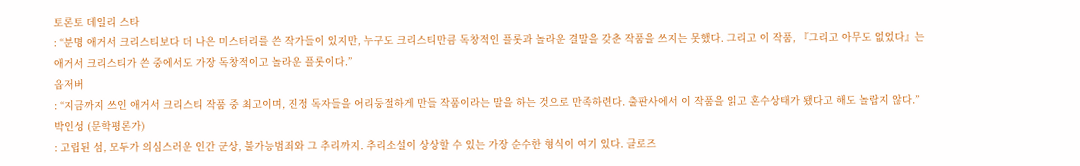토론토 데일리 스타
: “분명 애거서 크리스티보다 더 나은 미스터리를 쓴 작가들이 있지만, 누구도 크리스티만큼 독창적인 플롯과 놀라운 결말을 갖춘 작품을 쓰지는 못했다. 그리고 이 작품, 『그리고 아무도 없었다』는 애거서 크리스티가 쓴 중에서도 가장 독창적이고 놀라운 플롯이다.”
옵저버
: “지금까지 쓰인 애거서 크리스티 작품 중 최고이며, 진정 독자들을 어리둥절하게 만들 작품이라는 말을 하는 것으로 만족하련다. 출판사에서 이 작품을 읽고 혼수상태가 됐다고 해도 놀랍지 않다.”
박인성 (문학평론가)
: 고립된 섬, 모두가 의심스러운 인간 군상, 불가능범죄와 그 추리까지. 추리소설이 상상할 수 있는 가장 순수한 형식이 여기 있다. 클로즈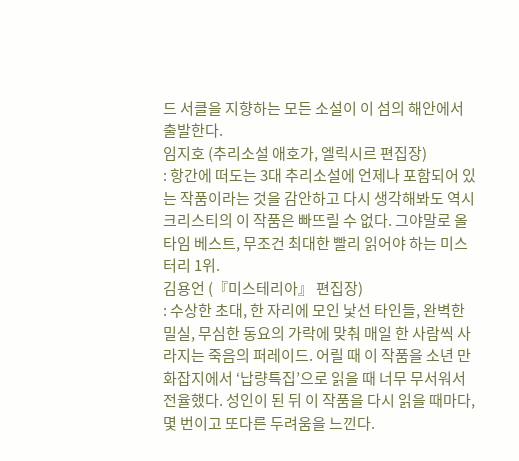드 서클을 지향하는 모든 소설이 이 섬의 해안에서 출발한다.
임지호 (추리소설 애호가, 엘릭시르 편집장)
: 항간에 떠도는 3대 추리소설에 언제나 포함되어 있는 작품이라는 것을 감안하고 다시 생각해봐도 역시 크리스티의 이 작품은 빠뜨릴 수 없다. 그야말로 올 타임 베스트, 무조건 최대한 빨리 읽어야 하는 미스터리 1위.
김용언 (『미스테리아』 편집장)
: 수상한 초대, 한 자리에 모인 낯선 타인들, 완벽한 밀실, 무심한 동요의 가락에 맞춰 매일 한 사람씩 사라지는 죽음의 퍼레이드. 어릴 때 이 작품을 소년 만화잡지에서 ‘납량특집’으로 읽을 때 너무 무서워서 전율했다. 성인이 된 뒤 이 작품을 다시 읽을 때마다, 몇 번이고 또다른 두려움을 느낀다.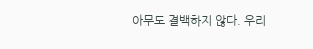아무도 결백하지 않다. 우리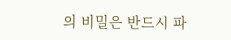의 비밀은 반드시 파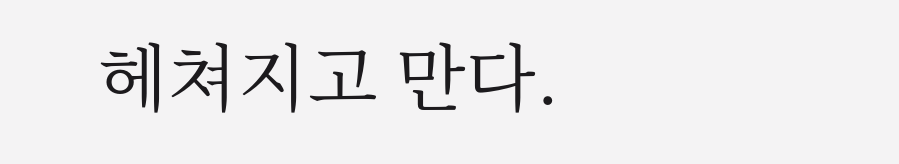헤쳐지고 만다.